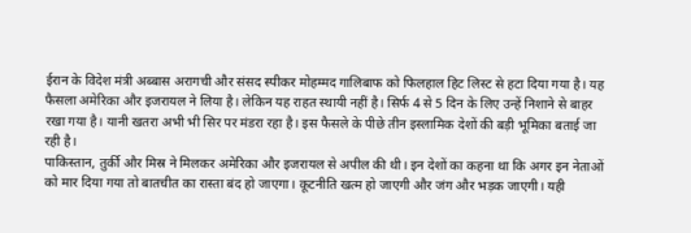ईरान के विदेश मंत्री अब्बास अरागची और संसद स्पीकर मोहम्मद गालिबाफ को फिलहाल हिट लिस्ट से हटा दिया गया है। यह फैसला अमेरिका और इजरायल ने लिया है। लेकिन यह राहत स्थायी नहीं है। सिर्फ 4 से 5 दिन के लिए उन्हें निशाने से बाहर रखा गया है। यानी खतरा अभी भी सिर पर मंडरा रहा है। इस फैसले के पीछे तीन इस्लामिक देशों की बड़ी भूमिका बताई जा रही है।
पाकिस्तान, तुर्की और मिस्र ने मिलकर अमेरिका और इजरायल से अपील की थी। इन देशों का कहना था कि अगर इन नेताओं को मार दिया गया तो बातचीत का रास्ता बंद हो जाएगा। कूटनीति खत्म हो जाएगी और जंग और भड़क जाएगी। यही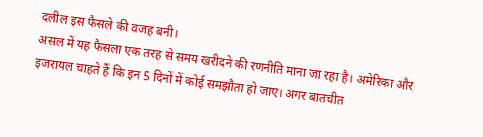दलील इस फैसले की वजह बनी।
असल में यह फैसला एक तरह से समय खरीदने की रणनीति माना जा रहा है। अमेरिका और इजरायल चाहते हैं कि इन 5 दिनों में कोई समझौता हो जाए। अगर बातचीत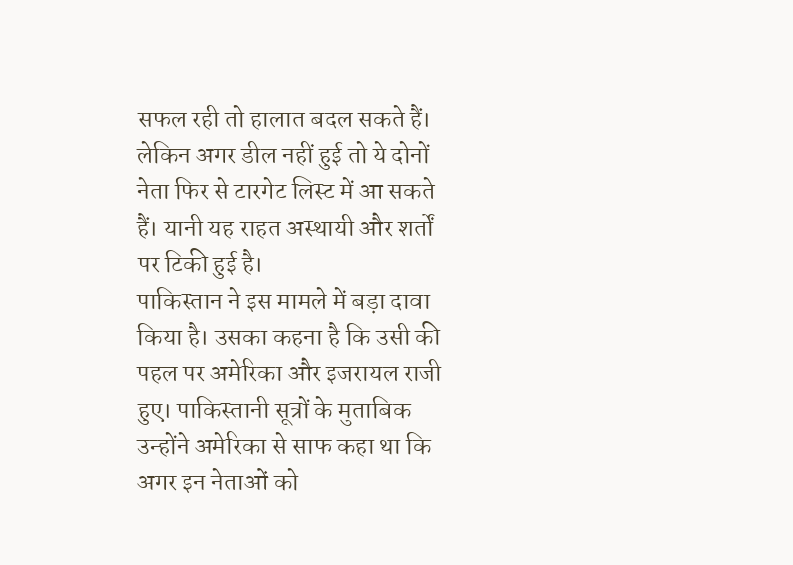सफल रही तो हालात बदल सकते हैं। लेकिन अगर डील नहीं हुई तो ये दोनों नेता फिर से टारगेट लिस्ट में आ सकते हैं। यानी यह राहत अस्थायी और शर्तों पर टिकी हुई है।
पाकिस्तान ने इस मामले में बड़ा दावा किया है। उसका कहना है कि उसी की पहल पर अमेरिका और इजरायल राजी हुए। पाकिस्तानी सूत्रों के मुताबिक उन्होंने अमेरिका से साफ कहा था कि अगर इन नेताओं को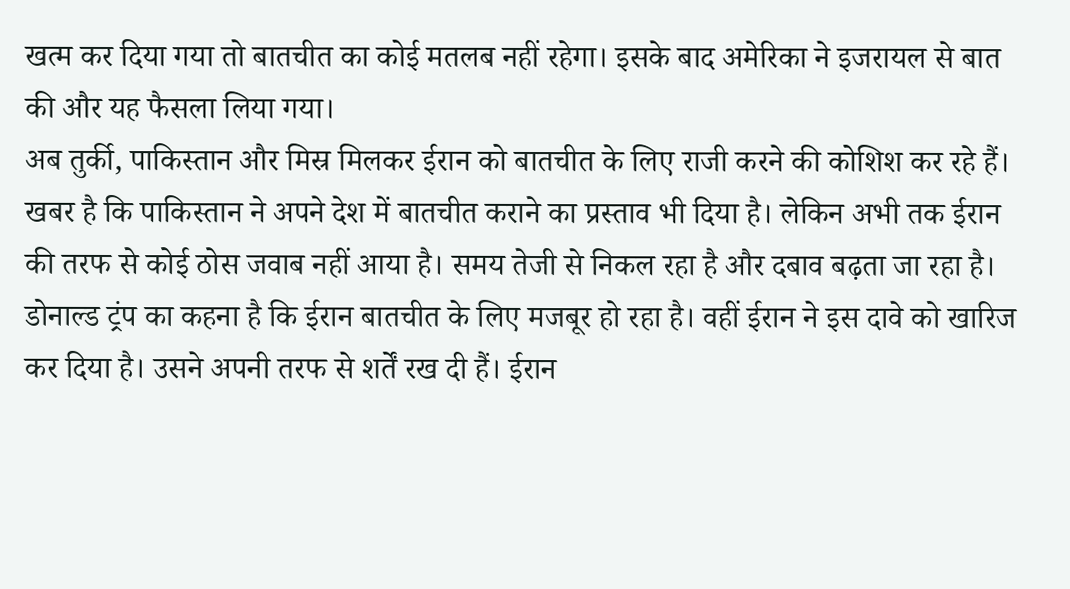खत्म कर दिया गया तो बातचीत का कोई मतलब नहीं रहेगा। इसके बाद अमेरिका ने इजरायल से बात की और यह फैसला लिया गया।
अब तुर्की, पाकिस्तान और मिस्र मिलकर ईरान को बातचीत के लिए राजी करने की कोशिश कर रहे हैं। खबर है कि पाकिस्तान ने अपने देश में बातचीत कराने का प्रस्ताव भी दिया है। लेकिन अभी तक ईरान की तरफ से कोई ठोस जवाब नहीं आया है। समय तेजी से निकल रहा है और दबाव बढ़ता जा रहा है।
डोनाल्ड ट्रंप का कहना है कि ईरान बातचीत के लिए मजबूर हो रहा है। वहीं ईरान ने इस दावे को खारिज कर दिया है। उसने अपनी तरफ से शर्तें रख दी हैं। ईरान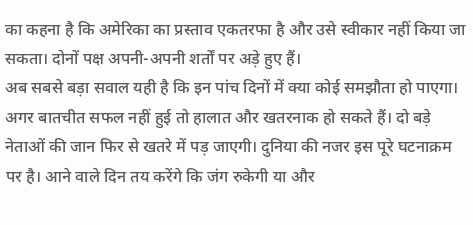का कहना है कि अमेरिका का प्रस्ताव एकतरफा है और उसे स्वीकार नहीं किया जा सकता। दोनों पक्ष अपनी-अपनी शर्तों पर अड़े हुए हैं।
अब सबसे बड़ा सवाल यही है कि इन पांच दिनों में क्या कोई समझौता हो पाएगा। अगर बातचीत सफल नहीं हुई तो हालात और खतरनाक हो सकते हैं। दो बड़े नेताओं की जान फिर से खतरे में पड़ जाएगी। दुनिया की नजर इस पूरे घटनाक्रम पर है। आने वाले दिन तय करेंगे कि जंग रुकेगी या और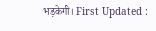भड़केगी। First Updated :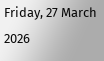Friday, 27 March 2026